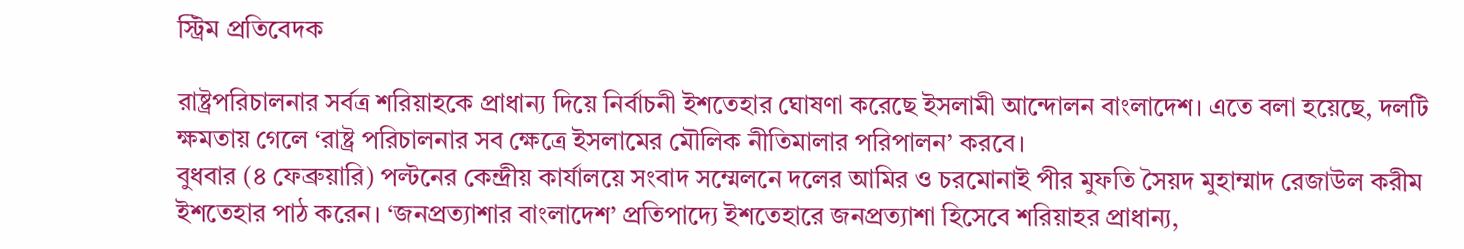স্ট্রিম প্রতিবেদক

রাষ্ট্রপরিচালনার সর্বত্র শরিয়াহকে প্রাধান্য দিয়ে নির্বাচনী ইশতেহার ঘোষণা করেছে ইসলামী আন্দোলন বাংলাদেশ। এতে বলা হয়েছে, দলটি ক্ষমতায় গেলে ‘রাষ্ট্র পরিচালনার সব ক্ষেত্রে ইসলামের মৌলিক নীতিমালার পরিপালন’ করবে।
বুধবার (৪ ফেব্রুয়ারি) পল্টনের কেন্দ্রীয় কার্যালয়ে সংবাদ সম্মেলনে দলের আমির ও চরমোনাই পীর মুফতি সৈয়দ মুহাম্মাদ রেজাউল করীম ইশতেহার পাঠ করেন। ‘জনপ্রত্যাশার বাংলাদেশ’ প্রতিপাদ্যে ইশতেহারে জনপ্রত্যাশা হিসেবে শরিয়াহর প্রাধান্য,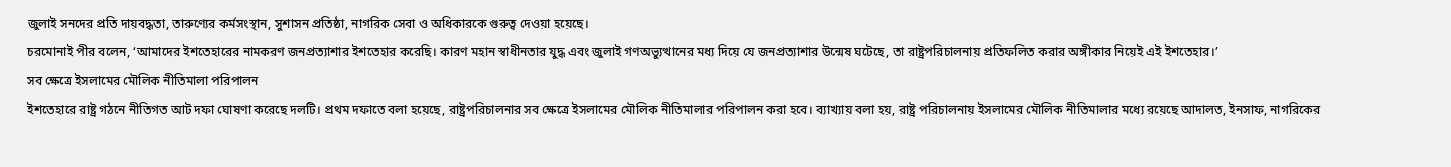জুলাই সনদের প্রতি দায়বদ্ধতা, তারুণ্যের কর্মসংস্থান, সুশাসন প্রতিষ্ঠা, নাগরিক সেবা ও অধিকারকে গুরুত্ব দেওয়া হয়েছে।
চরমোনাই পীর বলেন, ‘আমাদের ইশতেহারের নামকরণ জনপ্রত্যাশার ইশতেহার করেছি। কারণ মহান স্বাধীনতার যুদ্ধ এবং জুলাই গণঅভ্যুত্থানের মধ্য দিয়ে যে জনপ্রত্যাশার উন্মেষ ঘটেছে, তা রাষ্ট্রপরিচালনায় প্রতিফলিত করার অঙ্গীকার নিয়েই এই ইশতেহার।’
সব ক্ষেত্রে ইসলামের মৌলিক নীতিমালা পরিপালন
ইশতেহারে রাষ্ট্র গঠনে নীতিগত আট দফা ঘোষণা করেছে দলটি। প্রথম দফাতে বলা হয়েছে, রাষ্ট্রপরিচালনার সব ক্ষেত্রে ইসলামের মৌলিক নীতিমালার পরিপালন করা হবে। ব্যাখ্যায় বলা হয়, রাষ্ট্র পরিচালনায় ইসলামের মৌলিক নীতিমালার মধ্যে রয়েছে আদালত, ইনসাফ, নাগরিকের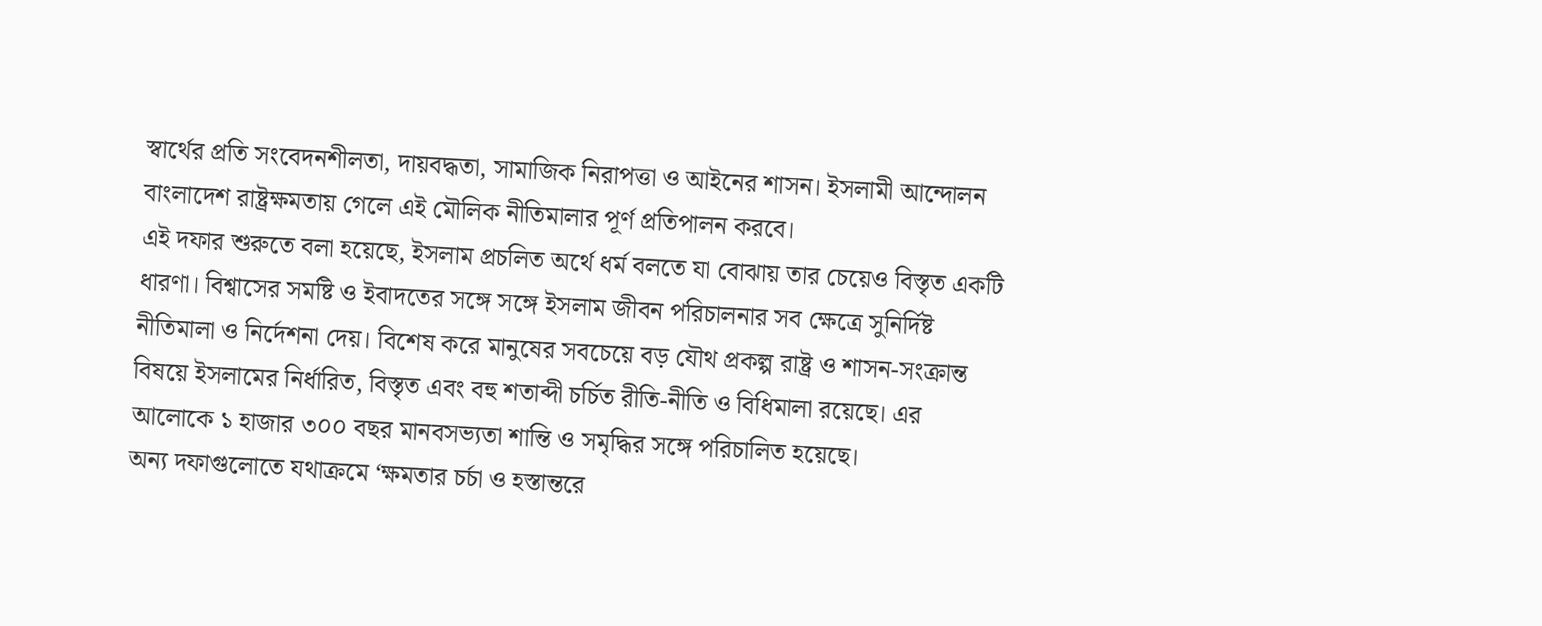স্বার্থের প্রতি সংবেদনশীলতা, দায়বদ্ধতা, সামাজিক নিরাপত্তা ও আইনের শাসন। ইসলামী আন্দোলন বাংলাদেশ রাষ্ট্রক্ষমতায় গেলে এই মৌলিক নীতিমালার পূর্ণ প্রতিপালন করবে।
এই দফার শুরুতে বলা হয়েছে, ইসলাম প্রচলিত অর্থে ধর্ম বলতে যা বোঝায় তার চেয়েও বিস্তৃত একটি ধারণা। বিশ্বাসের সমষ্টি ও ইবাদতের সঙ্গে সঙ্গে ইসলাম জীবন পরিচালনার সব ক্ষেত্রে সুনির্দিষ্ট নীতিমালা ও নির্দেশনা দেয়। বিশেষ করে মানুষের সবচেয়ে বড় যৌথ প্রকল্প রাষ্ট্র ও শাসন-সংক্রান্ত বিষয়ে ইসলামের নির্ধারিত, বিস্তৃত এবং বহু শতাব্দী চর্চিত রীতি-নীতি ও বিধিমালা রয়েছে। এর আলোকে ১ হাজার ৩০০ বছর মানবসভ্যতা শান্তি ও সমৃদ্ধির সঙ্গে পরিচালিত হয়েছে।
অন্য দফাগুলোতে যথাক্রমে ‘ক্ষমতার চর্চা ও হস্তান্তরে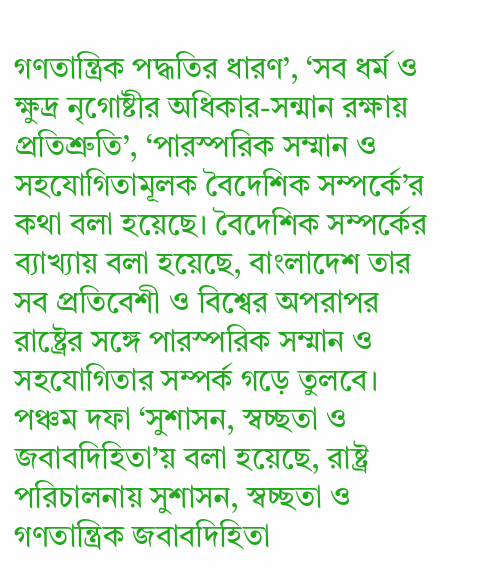গণতান্ত্রিক পদ্ধতির ধারণ’, ‘সব ধর্ম ও ক্ষুদ্র নৃগোষ্টীর অধিকার-সন্মান রক্ষায় প্রতিশ্রুতি’, ‘পারস্পরিক সম্মান ও সহযোগিতামূলক বৈদেশিক সম্পর্কে’র কথা বলা হয়েছে। বৈদেশিক সম্পর্কের ব্যাখ্যায় বলা হয়েছে, বাংলাদেশ তার সব প্রতিবেশী ও বিশ্বের অপরাপর রাষ্ট্রের সঙ্গে পারস্পরিক সম্মান ও সহযোগিতার সম্পর্ক গড়ে তুলবে।
পঞ্চম দফা ‘সুশাসন, স্বচ্ছতা ও জবাবদিহিতা’য় বলা হয়েছে, রাষ্ট্র পরিচালনায় সুশাসন, স্বচ্ছতা ও গণতান্ত্রিক জবাবদিহিতা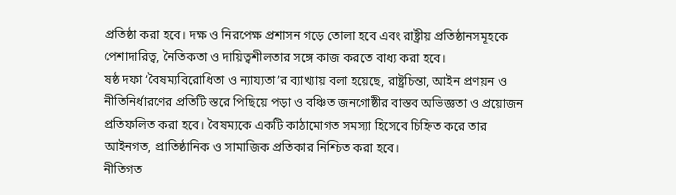প্রতিষ্ঠা করা হবে। দক্ষ ও নিরপেক্ষ প্রশাসন গড়ে তোলা হবে এবং রাষ্ট্রীয় প্রতিষ্ঠানসমূহকে পেশাদারিত্ব, নৈতিকতা ও দায়িত্বশীলতার সঙ্গে কাজ করতে বাধ্য করা হবে।
ষষ্ঠ দফা ‘বৈষম্যবিরোধিতা ও ন্যায্যতা’র ব্যাখ্যায় বলা হয়েছে, রাষ্ট্রচিন্তা, আইন প্রণয়ন ও নীতিনির্ধারণের প্রতিটি স্তরে পিছিয়ে পড়া ও বঞ্চিত জনগোষ্ঠীর বাস্তব অভিজ্ঞতা ও প্রয়োজন প্রতিফলিত করা হবে। বৈষম্যকে একটি কাঠামোগত সমস্যা হিসেবে চিহ্নিত করে তার আইনগত, প্রাতিষ্ঠানিক ও সামাজিক প্রতিকার নিশ্চিত করা হবে।
নীতিগত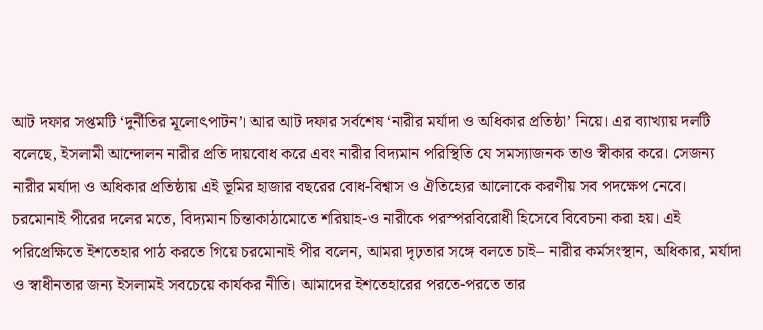আট দফার সপ্তমটি ‘দুর্নীতির মূলোৎপাটন’। আর আট দফার সর্বশেষ ‘নারীর মর্যাদা ও অধিকার প্রতিষ্ঠা’ নিয়ে। এর ব্যাখ্যায় দলটি বলেছে, ইসলামী আন্দোলন নারীর প্রতি দায়বোধ করে এবং নারীর বিদ্যমান পরিস্থিতি যে সমস্যাজনক তাও স্বীকার করে। সেজন্য নারীর মর্যাদা ও অধিকার প্রতিষ্ঠায় এই ভূমির হাজার বছরের বোধ-বিশ্বাস ও ঐতিহ্যের আলোকে করণীয় সব পদক্ষেপ নেবে।
চরমোনাই পীরের দলের মতে, বিদ্যমান চিন্তাকাঠামোতে শরিয়াহ-ও নারীকে পরস্পরবিরোধী হিসেবে বিবেচনা করা হয়। এই পরিপ্রেক্ষিতে ইশতেহার পাঠ করতে গিয়ে চরমোনাই পীর বলেন, আমরা দৃঢ়তার সঙ্গে বলতে চাই– নারীর কর্মসংস্থান, অধিকার, মর্যাদা ও স্বাধীনতার জন্য ইসলামই সবচেয়ে কার্যকর নীতি। আমাদের ইশতেহারের পরতে-পরতে তার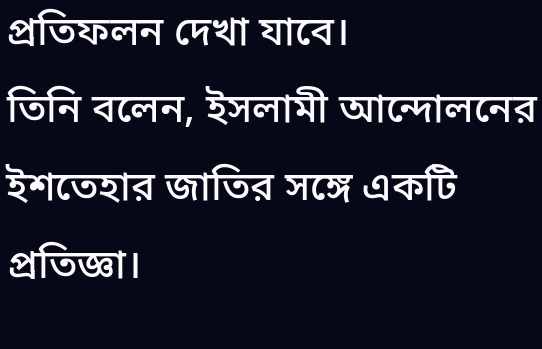প্রতিফলন দেখা যাবে।
তিনি বলেন, ইসলামী আন্দোলনের ইশতেহার জাতির সঙ্গে একটি প্রতিজ্ঞা।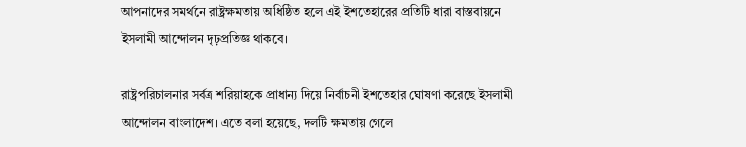আপনাদের সমর্থনে রাষ্ট্রক্ষমতায় অধিষ্ঠিত হলে এই ইশতেহারের প্রতিটি ধারা বাস্তবায়নে ইসলামী আন্দোলন দৃঢ়প্রতিজ্ঞ থাকবে।

রাষ্ট্রপরিচালনার সর্বত্র শরিয়াহকে প্রাধান্য দিয়ে নির্বাচনী ইশতেহার ঘোষণা করেছে ইসলামী আন্দোলন বাংলাদেশ। এতে বলা হয়েছে, দলটি ক্ষমতায় গেলে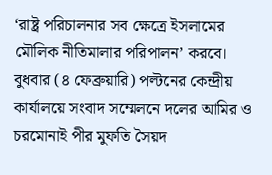‘রাষ্ট্র পরিচালনার সব ক্ষেত্রে ইসলামের মৌলিক নীতিমালার পরিপালন’ করবে।
বুধবার (৪ ফেব্রুয়ারি) পল্টনের কেন্দ্রীয় কার্যালয়ে সংবাদ সম্মেলনে দলের আমির ও চরমোনাই পীর মুফতি সৈয়দ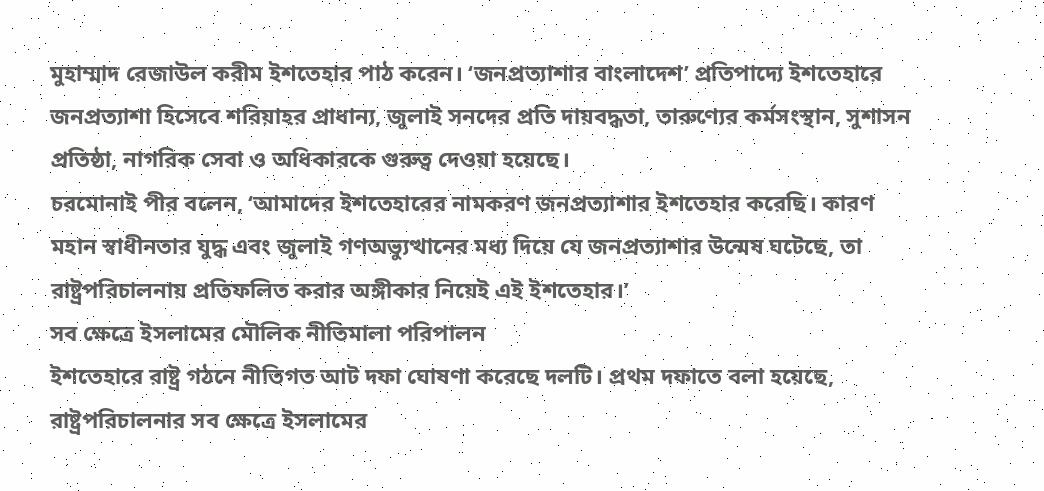মুহাম্মাদ রেজাউল করীম ইশতেহার পাঠ করেন। ‘জনপ্রত্যাশার বাংলাদেশ’ প্রতিপাদ্যে ইশতেহারে জনপ্রত্যাশা হিসেবে শরিয়াহর প্রাধান্য, জুলাই সনদের প্রতি দায়বদ্ধতা, তারুণ্যের কর্মসংস্থান, সুশাসন প্রতিষ্ঠা, নাগরিক সেবা ও অধিকারকে গুরুত্ব দেওয়া হয়েছে।
চরমোনাই পীর বলেন, ‘আমাদের ইশতেহারের নামকরণ জনপ্রত্যাশার ইশতেহার করেছি। কারণ মহান স্বাধীনতার যুদ্ধ এবং জুলাই গণঅভ্যুত্থানের মধ্য দিয়ে যে জনপ্রত্যাশার উন্মেষ ঘটেছে, তা রাষ্ট্রপরিচালনায় প্রতিফলিত করার অঙ্গীকার নিয়েই এই ইশতেহার।’
সব ক্ষেত্রে ইসলামের মৌলিক নীতিমালা পরিপালন
ইশতেহারে রাষ্ট্র গঠনে নীতিগত আট দফা ঘোষণা করেছে দলটি। প্রথম দফাতে বলা হয়েছে, রাষ্ট্রপরিচালনার সব ক্ষেত্রে ইসলামের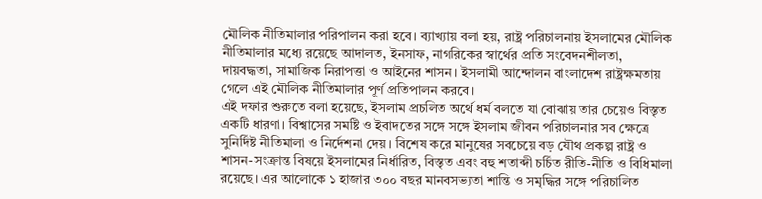মৌলিক নীতিমালার পরিপালন করা হবে। ব্যাখ্যায় বলা হয়, রাষ্ট্র পরিচালনায় ইসলামের মৌলিক নীতিমালার মধ্যে রয়েছে আদালত, ইনসাফ, নাগরিকের স্বার্থের প্রতি সংবেদনশীলতা, দায়বদ্ধতা, সামাজিক নিরাপত্তা ও আইনের শাসন। ইসলামী আন্দোলন বাংলাদেশ রাষ্ট্রক্ষমতায় গেলে এই মৌলিক নীতিমালার পূর্ণ প্রতিপালন করবে।
এই দফার শুরুতে বলা হয়েছে, ইসলাম প্রচলিত অর্থে ধর্ম বলতে যা বোঝায় তার চেয়েও বিস্তৃত একটি ধারণা। বিশ্বাসের সমষ্টি ও ইবাদতের সঙ্গে সঙ্গে ইসলাম জীবন পরিচালনার সব ক্ষেত্রে সুনির্দিষ্ট নীতিমালা ও নির্দেশনা দেয়। বিশেষ করে মানুষের সবচেয়ে বড় যৌথ প্রকল্প রাষ্ট্র ও শাসন-সংক্রান্ত বিষয়ে ইসলামের নির্ধারিত, বিস্তৃত এবং বহু শতাব্দী চর্চিত রীতি-নীতি ও বিধিমালা রয়েছে। এর আলোকে ১ হাজার ৩০০ বছর মানবসভ্যতা শান্তি ও সমৃদ্ধির সঙ্গে পরিচালিত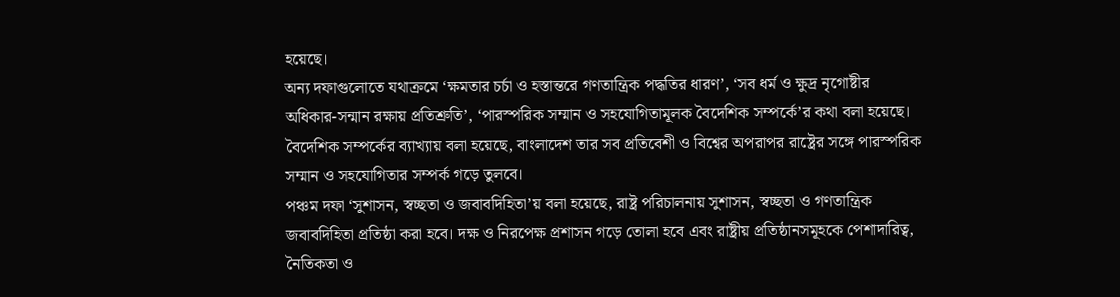হয়েছে।
অন্য দফাগুলোতে যথাক্রমে ‘ক্ষমতার চর্চা ও হস্তান্তরে গণতান্ত্রিক পদ্ধতির ধারণ’, ‘সব ধর্ম ও ক্ষুদ্র নৃগোষ্টীর অধিকার-সন্মান রক্ষায় প্রতিশ্রুতি’, ‘পারস্পরিক সম্মান ও সহযোগিতামূলক বৈদেশিক সম্পর্কে’র কথা বলা হয়েছে। বৈদেশিক সম্পর্কের ব্যাখ্যায় বলা হয়েছে, বাংলাদেশ তার সব প্রতিবেশী ও বিশ্বের অপরাপর রাষ্ট্রের সঙ্গে পারস্পরিক সম্মান ও সহযোগিতার সম্পর্ক গড়ে তুলবে।
পঞ্চম দফা ‘সুশাসন, স্বচ্ছতা ও জবাবদিহিতা’য় বলা হয়েছে, রাষ্ট্র পরিচালনায় সুশাসন, স্বচ্ছতা ও গণতান্ত্রিক জবাবদিহিতা প্রতিষ্ঠা করা হবে। দক্ষ ও নিরপেক্ষ প্রশাসন গড়ে তোলা হবে এবং রাষ্ট্রীয় প্রতিষ্ঠানসমূহকে পেশাদারিত্ব, নৈতিকতা ও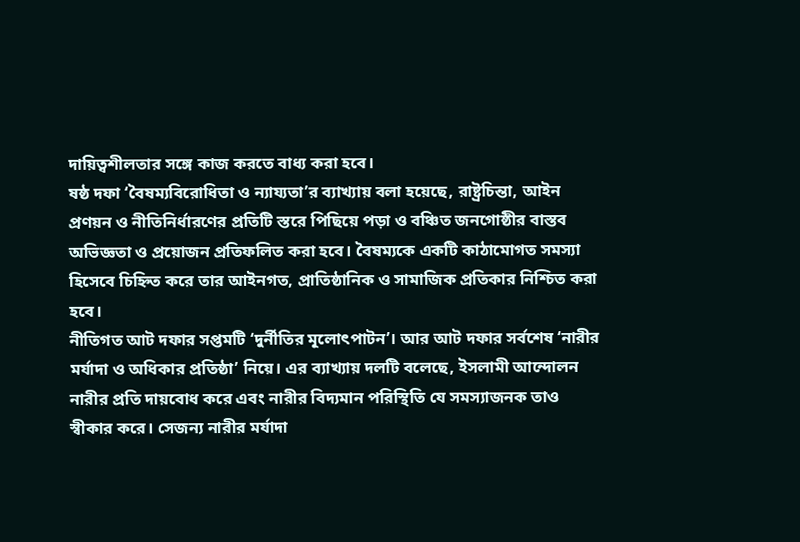দায়িত্বশীলতার সঙ্গে কাজ করতে বাধ্য করা হবে।
ষষ্ঠ দফা ‘বৈষম্যবিরোধিতা ও ন্যায্যতা’র ব্যাখ্যায় বলা হয়েছে, রাষ্ট্রচিন্তা, আইন প্রণয়ন ও নীতিনির্ধারণের প্রতিটি স্তরে পিছিয়ে পড়া ও বঞ্চিত জনগোষ্ঠীর বাস্তব অভিজ্ঞতা ও প্রয়োজন প্রতিফলিত করা হবে। বৈষম্যকে একটি কাঠামোগত সমস্যা হিসেবে চিহ্নিত করে তার আইনগত, প্রাতিষ্ঠানিক ও সামাজিক প্রতিকার নিশ্চিত করা হবে।
নীতিগত আট দফার সপ্তমটি ‘দুর্নীতির মূলোৎপাটন’। আর আট দফার সর্বশেষ ‘নারীর মর্যাদা ও অধিকার প্রতিষ্ঠা’ নিয়ে। এর ব্যাখ্যায় দলটি বলেছে, ইসলামী আন্দোলন নারীর প্রতি দায়বোধ করে এবং নারীর বিদ্যমান পরিস্থিতি যে সমস্যাজনক তাও স্বীকার করে। সেজন্য নারীর মর্যাদা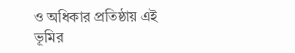ও অধিকার প্রতিষ্ঠায় এই ভূমির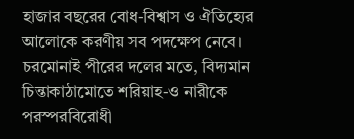হাজার বছরের বোধ-বিশ্বাস ও ঐতিহ্যের আলোকে করণীয় সব পদক্ষেপ নেবে।
চরমোনাই পীরের দলের মতে, বিদ্যমান চিন্তাকাঠামোতে শরিয়াহ-ও নারীকে পরস্পরবিরোধী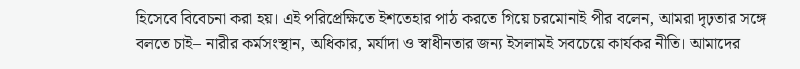হিসেবে বিবেচনা করা হয়। এই পরিপ্রেক্ষিতে ইশতেহার পাঠ করতে গিয়ে চরমোনাই পীর বলেন, আমরা দৃঢ়তার সঙ্গে বলতে চাই– নারীর কর্মসংস্থান, অধিকার, মর্যাদা ও স্বাধীনতার জন্য ইসলামই সবচেয়ে কার্যকর নীতি। আমাদের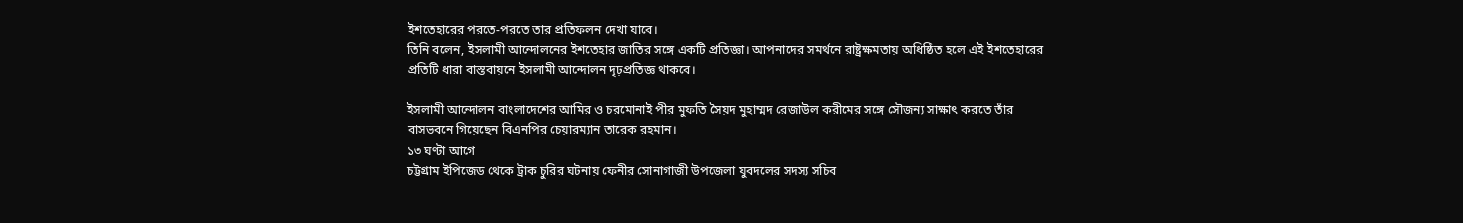ইশতেহারের পরতে-পরতে তার প্রতিফলন দেখা যাবে।
তিনি বলেন, ইসলামী আন্দোলনের ইশতেহার জাতির সঙ্গে একটি প্রতিজ্ঞা। আপনাদের সমর্থনে রাষ্ট্রক্ষমতায় অধিষ্ঠিত হলে এই ইশতেহারের প্রতিটি ধারা বাস্তবায়নে ইসলামী আন্দোলন দৃঢ়প্রতিজ্ঞ থাকবে।

ইসলামী আন্দোলন বাংলাদেশের আমির ও চরমোনাই পীর মুফতি সৈয়দ মুহাম্মদ রেজাউল করীমের সঙ্গে সৌজন্য সাক্ষাৎ করতে তাঁর বাসভবনে গিয়েছেন বিএনপির চেয়ারম্যান তারেক রহমান।
১৩ ঘণ্টা আগে
চট্টগ্রাম ইপিজেড থেকে ট্রাক চুরির ঘটনায় ফেনীর সোনাগাজী উপজেলা যুবদলের সদস্য সচিব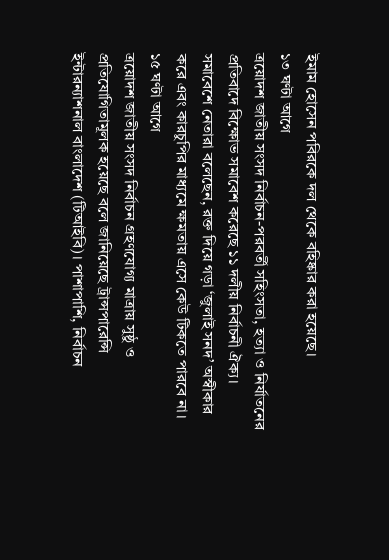ইমাম হোসেন পবিরকে দল থেকে বহিষ্কার করা হয়েছে।
১৩ ঘণ্টা আগে
ত্রয়োদশ জাতীয় সংসদ নির্বাচন-পরবর্তী সহিংসতা, হত্যা ও নির্যাতনের প্রতিবাদে বিক্ষোভ সমাবেশ করেছে ১১ দলীয় নির্বাচনী ঐক্য। সমাবেশে নেতারা বলেছেন, রক্ত দিয়ে গড়া ‘জুলাই সনদ’ অস্বীকার করে এবং কারচুপির মাধ্যমে ক্ষমতায় এসে কেউ টিকতে পারবে না।
১৫ ঘণ্টা আগে
ত্রয়োদশ জাতীয় সংসদ নির্বাচন গ্রহণযোগ্য মাত্রায় সুষ্ঠু ও প্রতিযোগিতামূলক হয়েছে বলে জানিয়েছে ট্রান্সপারেন্সি ইন্টারন্যাশনাল বাংলাদেশ (টিআইবি)। পাশাপাশি, নির্বাচন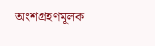অংশগ্রহণমূলক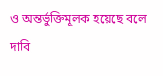ও অন্তর্ভুক্তিমূলক হয়েছে বলে দাবি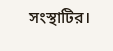সংস্থাটির।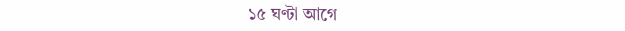১৫ ঘণ্টা আগে